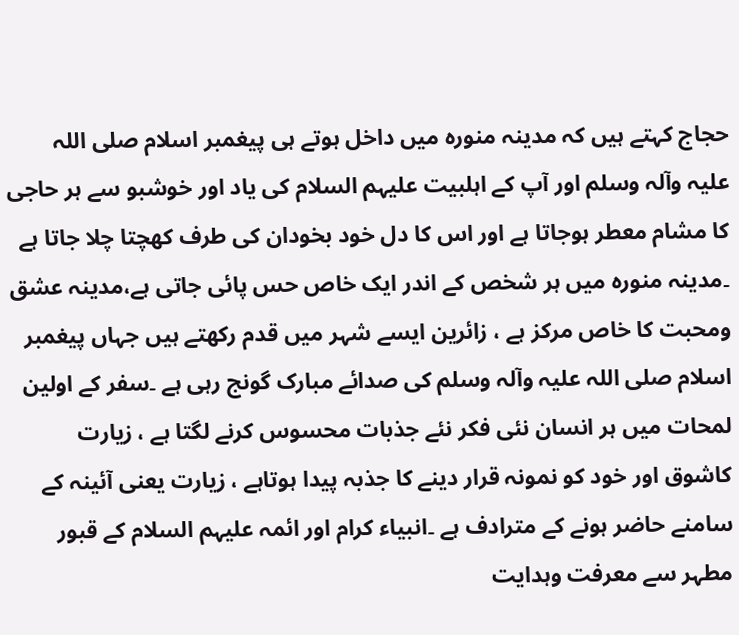حجاج کہتے ہیں کہ مدینہ منورہ میں داخل ہوتے ہی پیغمبر اسلام صلی اللہ علیہ وآلہ وسلم اور آپ کے اہلبیت علیہم السلام کی یاد اور خوشبو سے ہر حاجی کا مشام معطر ہوجاتا ہے اور اس کا دل خود بخودان کی طرف کھچتا چلا جاتا ہے ۔مدینہ منورہ میں ہر شخص کے اندر ایک خاص حس پائی جاتی ہے،مدینہ عشق ومحبت کا خاص مرکز ہے ، زائرین ایسے شہر میں قدم رکھتے ہیں جہاں پیغمبر اسلام صلی اللہ علیہ وآلہ وسلم کی صدائے مبارک گونج رہی ہے ۔سفر کے اولین لمحات میں ہر انسان نئی فکر نئے جذبات محسوس کرنے لگتا ہے ، زیارت کاشوق اور خود کو نمونہ قرار دینے کا جذبہ پیدا ہوتاہے ، زیارت یعنی آئینہ کے سامنے حاضر ہونے کے مترادف ہے ۔انبیاء کرام اور ائمہ علیہم السلام کے قبور مطہر سے معرفت وہدایت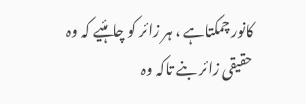کانور چمکتاہے ، ہر زائر کو چاہئیے کہ وہ حقیقی زائر بنے تاکہ وہ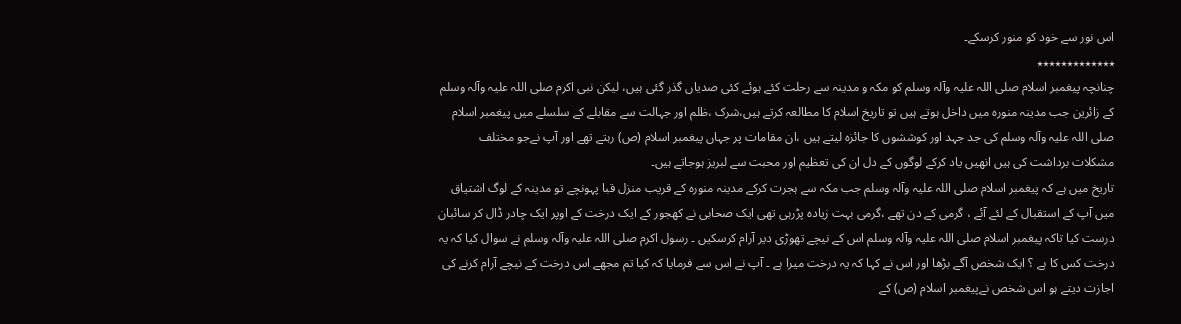اس نور سے خود کو منور کرسکے۔
٭٭٭٭٭٭٭٭٭٭٭٭٭
چنانچہ پیغمبر اسلام صلی اللہ علیہ وآلہ وسلم کو مکہ و مدینہ سے رحلت کئے ہوئے کئی صدیاں گذر گئی ہیں، لیکن نبی اکرم صلی اللہ علیہ وآلہ وسلم کے زائرین جب مدینہ منورہ میں داخل ہوتے ہیں تو تاریخ اسلام کا مطالعہ کرتے ہیں،شرک ،ظلم اور جہالت سے مقابلے کے سلسلے میں پیغمبر اسلام صلی اللہ علیہ وآلہ وسلم کی جد جہد اور کوششوں کا جائزہ لیتے ہیں ،ان مقامات پر جہاں پیغمبر اسلام (ص) رہتے تھے اور آپ نےجو مختلف مشکلات برداشت کی ہیں انھیں یاد کرکے لوگوں کے دل ان کی تعظیم اور محبت سے لبریز ہوجاتے ہیں۔
تاریخ میں ہے کہ پیغمبر اسلام صلی اللہ علیہ وآلہ وسلم جب مکہ سے ہجرت کرکے مدینہ منورہ کے قریب منزل قبا پہونچے تو مدینہ کے لوگ اشتیاق میں آپ کے استقبال کے لئے آئے ، گرمی کے دن تھے ،گرمی بہت زیادہ پڑرہی تھی ایک صحابی نے کھجور کے ایک درخت کے اوپر ایک چادر ڈال کر سائبان درست کیا تاکہ پیغمبر اسلام صلی اللہ علیہ وآلہ وسلم اس کے نیچے تھوڑی دیر آرام کرسکیں ۔ رسول اکرم صلی اللہ علیہ وآلہ وسلم نے سوال کیا کہ یہ درخت کس کا ہے ؟ ایک شخص آگے بڑھا اور اس نے کہا کہ یہ درخت میرا ہے ۔ آپ نے اس سے فرمایا کہ کیا تم مجھے اس درخت کے نیچے آرام کرنے کی اجازت دیتے ہو اس شخص نےپیغمبر اسلام (ص) کے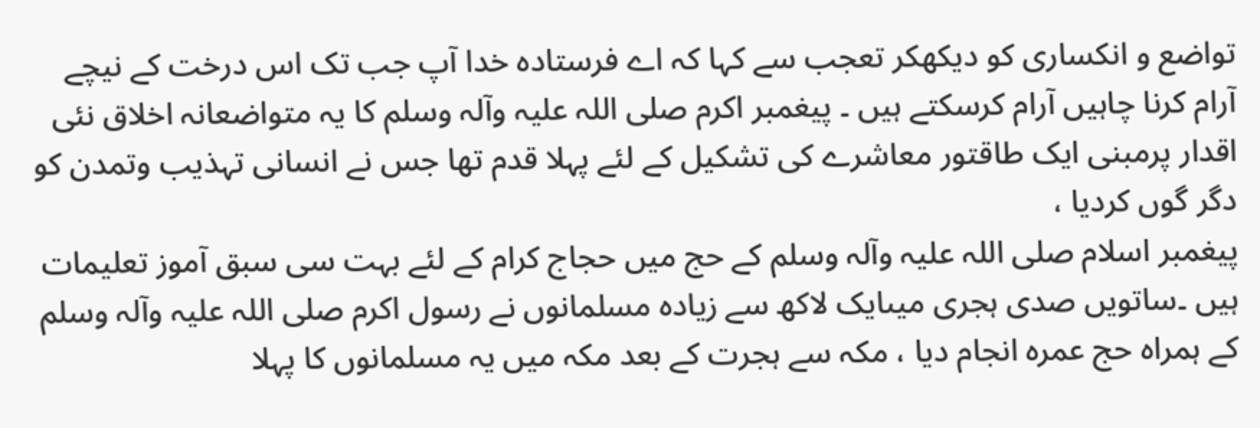تواضع و انکساری کو دیکھکر تعجب سے کہا کہ اے فرستادہ خدا آپ جب تک اس درخت کے نیچے آرام کرنا چاہیں آرام کرسکتے ہیں ۔ پیغمبر اکرم صلی اللہ علیہ وآلہ وسلم کا یہ متواضعانہ اخلاق نئی اقدار پرمبنی ایک طاقتور معاشرے کی تشکیل کے لئے پہلا قدم تھا جس نے انسانی تہذیب وتمدن کو دگر گوں کردیا ،
پیغمبر اسلام صلی اللہ علیہ وآلہ وسلم کے حج میں حجاج کرام کے لئے بہت سی سبق آموز تعلیمات ہیں ۔ساتویں صدی ہجری میںایک لاکھ سے زیادہ مسلمانوں نے رسول اکرم صلی اللہ علیہ وآلہ وسلم کے ہمراہ حج عمرہ انجام دیا ، مکہ سے ہجرت کے بعد مکہ میں یہ مسلمانوں کا پہلا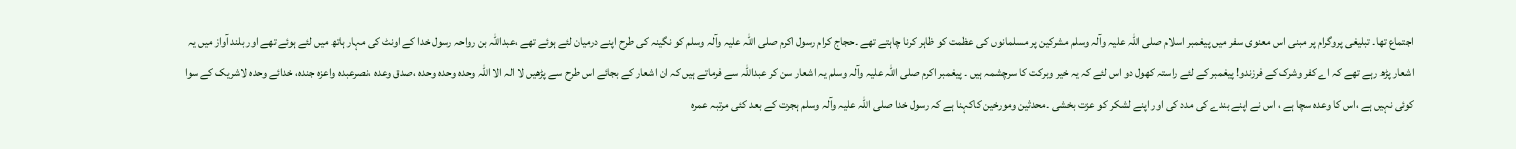اجتماع تھا۔ تبلیغی پروگرام پر مبنی اس معنوی سفر میں پیغمبر اسلام صلی اللہ علیہ وآلہ وسلم مشرکین پر مسلمانوں کی عظمت کو ظاہر کرنا چاہتے تھے ۔حجاج کرام رسول اکرم صلی اللہ علیہ وآلہ وسلم کو نگینہ کی طرح اپنے درمیان لئے ہوئے تھے ،عبداللہ بن رواحہ رسول خدا کے اونٹ کی مہار ہاتھ میں لئے ہوئے تھے اور بلند آواز میں یہ اشعار پڑھ رہے تھے کہ اے کفر وشرک کے فرزندو! پیغمبر کے لئے راستہ کھول دو اس لئے کہ یہ خیر وبرکت کا سرچشمہ ہیں ۔ پیغمبر اکرم صلی اللہ علیہ وآلہ وسلم یہ اشعار سن کر عبداللہ سے فرماتے ہیں کہ ان اشعار کے بجائے اس طرح سے پڑھیں لا الہ الا اللہ وحدہ وحدہ وحدہ ،صدق وعدہ ،نصرعبدہ واعزہ جندہ، خدائے وحدہ لاشریک کے سوا کوئی نہیں ہے ،اس کا وعدہ سچا ہے ، اس نے اپنے بندے کی مدد کی اور اپنے لشکر کو عزت بخشی ۔محدثین ومورخین کاکہنا ہے کہ رسول خدا صلی اللہ علیہ وآلہ وسلم ہجرت کے بعد کئی مرتبہ عمرہ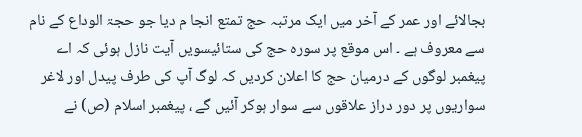بجالائے اور عمر کے آخر میں ایک مرتبہ حج تمتع انجا م دیا جو حجۃ الوداع کے نام سے معروف ہے ۔ اس موقع پر سورہ حج کی ستائیسویں آیت نازل ہوئی کہ اے پیغمبر لوگوں کے درمیان حج کا اعلان کردیں کہ لوگ آپ کی طرف پیدل اور لاغر سواریوں پر دور دراز علاقوں سے سوار ہوکر آئیں گے ، پیغمبر اسلام (ص) نے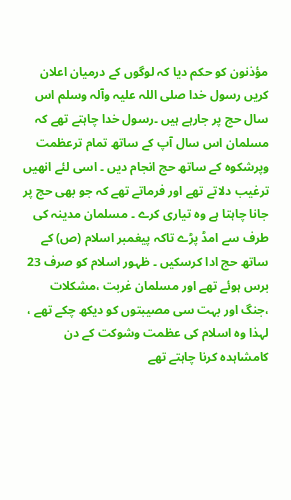مؤذنون کو حکم دیا کہ لوگوں کے درمیان اعلان کریں رسول خدا صلی اللہ علیہ وآلہ وسلم اس سال حج پر جارہے ہیں ۔رسول خدا چاہتے تھے کہ مسلمان اس سال آپ کے ساتھ تمام ترعظمت وپرشکوہ کے ساتھ حج انجام دیں ۔ اسی لئے انھیں ترغیب دلاتے تھے اور فرماتے تھے کہ جو بھی حج پر جانا چاہتا ہے وہ تیاری کرے ۔ مسلمان مدینہ کی طرف سے امڈ پڑے تاکہ پیغمبر اسلام (ص) کے ساتھ حج ادا کرسکیں ۔ ظہور اسلام کو صرف 23 برس ہوئے تھے اور مسلمان غربت ،مشکلات ،جنگ اور بہت سی مصیبتوں کو دیکھ چکے تھے ، لہذا وہ اسلام کی عظمت وشوکت کے دن کامشاہدہ کرنا چاہتے تھے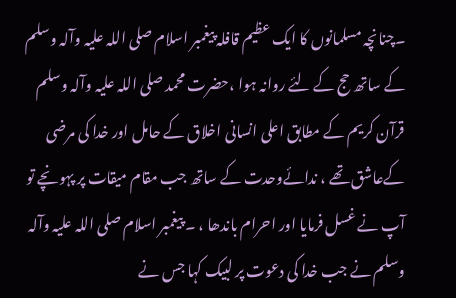۔چنانچہ مسلمانوں کا ایک عظیم قافلہ پیغمبر اسلام صلی اللہ علیہ وآلہ وسلم کے ساتھ حج کے لئے روانہ ہوا ،حضرت محمد صلی اللہ علیہ وآلہ وسلم قرآن کریم کے مطابق اعلی انسانی اخلاق کے حامل اور خدا کی مرضی کےعاشق تھے ، ندائےوحدت کے ساتھ جب مقام میقات پر پہونچے تو آپ نے غسل فرمایا اور احرام باندھا ، ۔ پیغمبر اسلام صلی اللہ علیہ وآلہ وسلم نے جب خدا کی دعوت پر لبیک کہا جس نے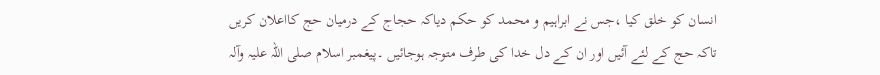انسان کو خلق کیا ،جس نے ابراہیم و محمد کو حکم دیاکہ حجاج کے درمیان حج کااعلان کریں تاکہ حج کے لئے آئیں اور ان کے دل خدا کی طرف متوجہ ہوجائیں ۔پیغمبر اسلام صلی اللہ علیہ وآلہ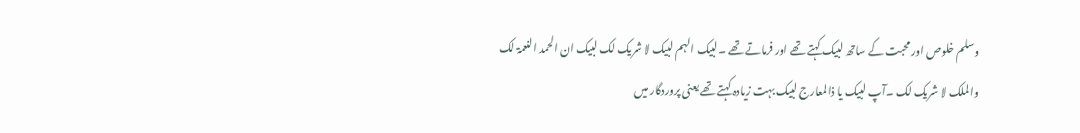وسلم خلوص اور محبت کے ساتھ لبیک کہتے تھے اور فرماتے تھے ۔لبیک الہم لبیک لا شریک لک لبیک ان الحمد النعمۃ لک والملک لا شریک لک ۔آپ لبیک یا ذالمعارج لبیک بہت زیادہ کہتے تھے یعنی پروردگار میں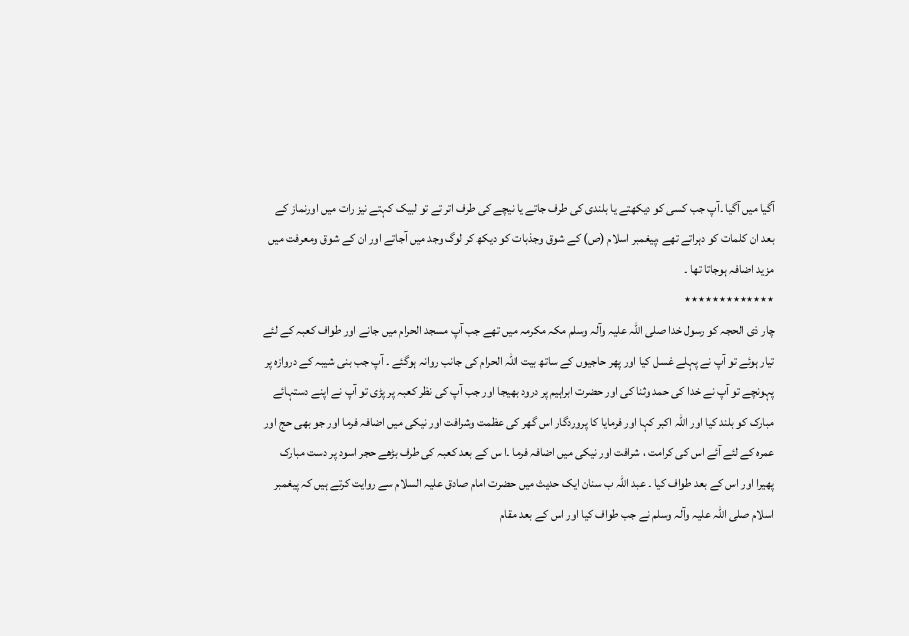آگیا میں آگیا ۔آپ جب کسی کو دیکھتے یا بلندی کی طرف جاتے یا نیچے کی طرف اتر تے تو لبیک کہتے نیز رات میں اورنماز کے بعد ان کلمات کو دہراتے تھے ،پیغمبر اسلام (ص) کے شوق وجذبات کو دیکھ کر لوگ وجد میں آجاتے اور ان کے شوق ومعرفت میں مزید اضافہ ہوجاتا تھا ۔
٭٭٭٭٭٭٭٭٭٭٭٭٭
چار ذی الحجہ کو رسول خدا صلی اللہ علیہ وآلہ وسلم مکہ مکرمہ میں تھے جب آپ مسجد الحرام میں جانے اور طواف کعبہ کے لئے تیار ہوئے تو آپ نے پہلے غسل کیا اور پھر حاجیوں کے ساتھ بیت اللہ الحرام کی جانب روانہ ہوگئے ۔ آپ جب بنی شیبہ کے دروازہ پر پہونچے تو آپ نے خدا کی حمد وثنا کی اور حضرت ابراہیم پر درود بھیجا اور جب آپ کی نظر کعبہ پر پڑی تو آپ نے اپنے دستہائے مبارک کو بلند کیا اور اللہ اکبر کہا اور فرمایا کا پروردگار اس گھر کی عظمت وشرافت اور نیکی میں اضافہ فرما اور جو بھی حج اور عمرہ کے لئے آئے اس کی کرامت ، شرافت اور نیکی میں اضافہ فرما ۔ا س کے بعد کعبہ کی طرف بڑھے حجر اسود پر دست مبارک پھیرا اور اس کے بعد طواف کیا ۔ عبد اللہ ب سنان ایک حدیث میں حضرت امام صادق علیہ السلام سے روایت کرتے ہیں کہ پیغمبر اسلام صلی اللہ علیہ وآلہ وسلم نے جب طواف کیا اور اس کے بعد مقام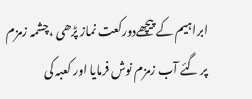ابراہیم کے پیچھےدورکعت نماز پڑھی ،چشمہ زمزم پر گئے آب زمزم نوش فرمایا اور کعبہ کی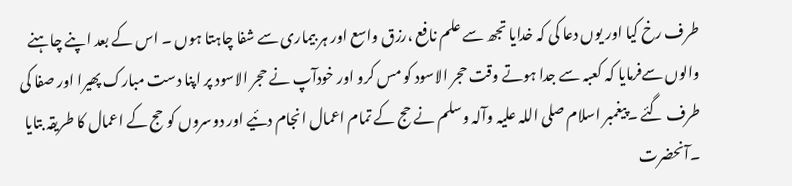طرف رخ کیا اور یوں دعا کی کہ خدایا تجھ سے علم نافع ،رزق واسع اور ہر بیماری سے شفا چاہتا ہوں ۔ اس کے بعد اپنے چاہنے والوں سےفرمایا کہ کعبہ سے جدا ہوتے وقت حجر الاسود کو مس کرو اور خودآپ نے حجر الاسود پر اپنا دست مبارک پھیرا اور صفا کی طرف گئے ۔پیغمبر اسلام صلی اللہ علیہ وآلہ وسلم نے حج کے تمام اعمال انجام دئیے اور دوسروں کو حج کے اعمال کا طریقہ بتایا ۔آنحضرت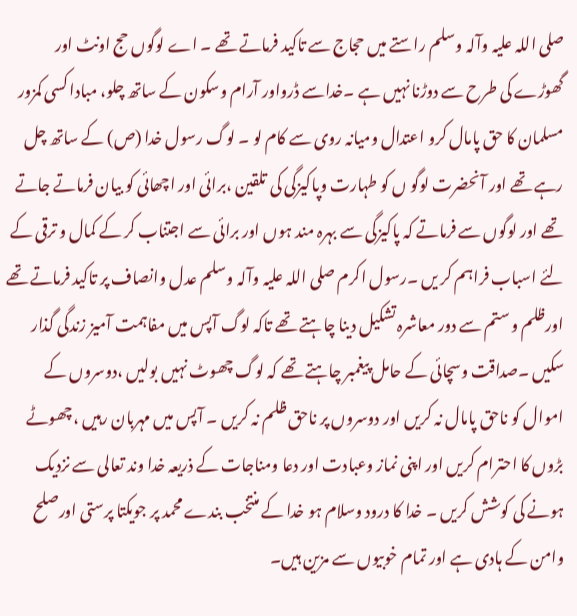صلی اللہ علیہ وآلہ وسلم راستے میں حجاج سے تاکید فرماتے تھے ۔ اے لوگوں حج اونٹ اور گھوڑے کی طرح سے دوڑنا نہیں ہے ۔خداسے ڈرواور آرام وسکون کے ساتھ چلو، مبادا کسی کمزور مسلمان کا حق پامال کرو اعتدال ومیانہ روی سے کام لو ۔ لوگ رسول خدا (ص) کے ساتھ چل رہے تھے اور آنحضرت لوگو ں کو طہارت وپاکیزگی کی تلقین ،برائی اور اچھائی کو بیان فرماتے جاتے تھے اور لوگوں سے فرماتے کہ پاکیزگی سے بہرہ مند ہوں اور برائی سے اجتناب کر کے کمال و ترقی کے لئے اسباب فراہم کر یں ۔رسول اکرم صلی اللہ علیہ وآلہ وسلم عدل وانصاف پر تاکید فرماتے تھے اورظلم و ستم سے دور معاشرہ تشکیل دینا چاہتے تھے تاکہ لوگ آپس میں مفاہمت آمیز زندگی گذار سکیں ۔صداقت وسچائی کے حامل پیغمبر چاہتے تھے کہ لوگ چھوٹ نہيں بولیں ،دوسروں کے اموال کو ناحق پامال نہ کریں اور دوسروں پر ناحق ظلم نہ کریں ۔ آپس میں مہربان رہیں ،چھوٹے بڑوں کا احترام کریں اور اپنی نماز وعبادت اور دعا ومناجات کے ذریعہ خدا وند تعالی سے نزدیک ہونے کی کوشش کریں ۔ خدا کا درود وسلام ہو خدا کے منتخب بندے محمد پر جویکتا پرستی اورصلح وامن کے ہادی ہے اور تمام خوبیوں سے مزین ہیں۔